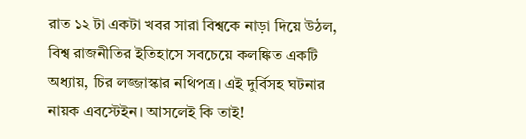রাত ১২ টা একটা খবর সারা বিশ্বকে নাড়া দিয়ে উঠল, বিশ্ব রাজনীতির ইতিহাসে সবচেয়ে কলঙ্কিত একটি অধ্যায়, চির লজ্জাস্কার নথিপত্র। এই দুর্বিসহ ঘটনার নায়ক এবস্টেইন। আসলেই কি তাই!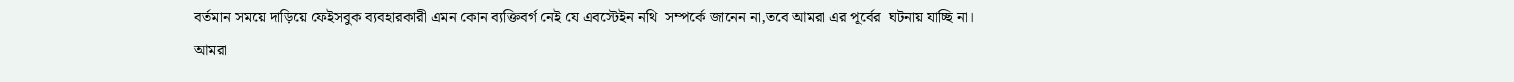বর্তমান সময়ে দাড়িয়ে ফেইসবুক ব্যবহারকারী এমন কোন ব্যক্তিবর্গ নেই যে এবস্টেইন নথি  সম্পর্কে জানেন না,তবে আমরা এর পূর্বের  ঘটনায় যাচ্ছি না। আমরা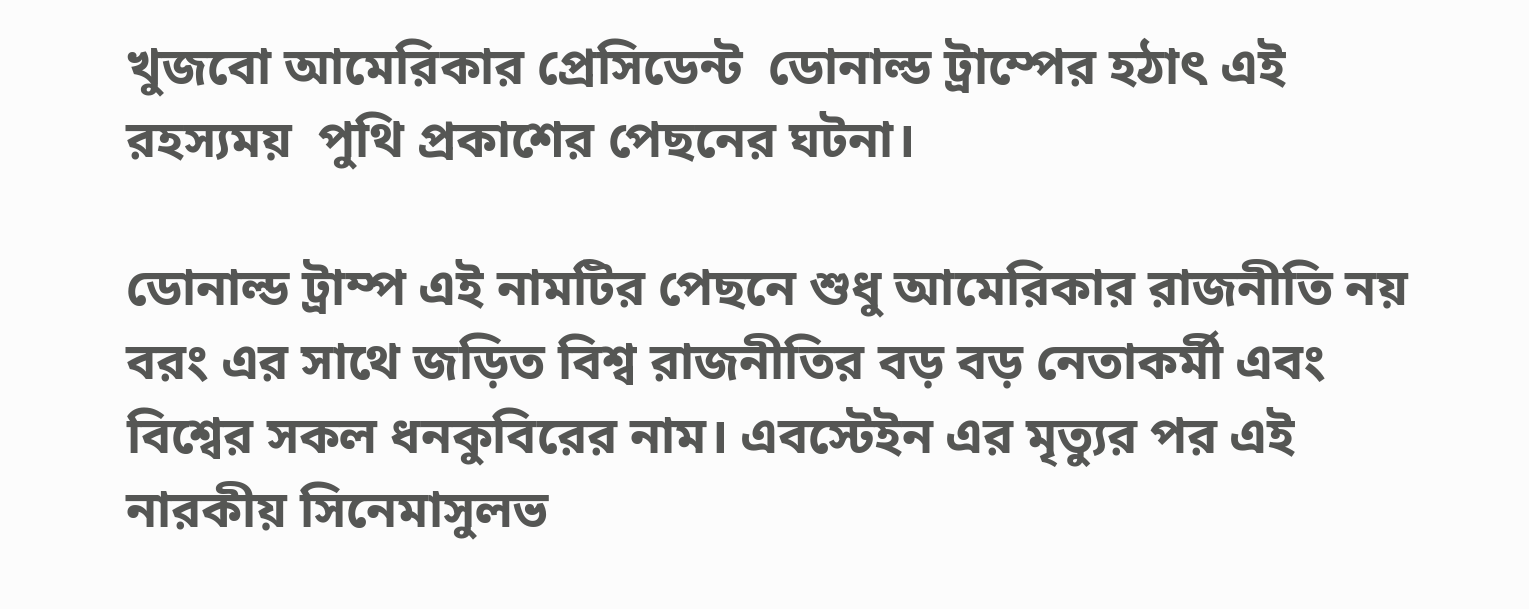খুজবো আমেরিকার প্রেসিডেন্ট  ডোনাল্ড ট্রাম্পের হঠাৎ এই রহস্যময়  পুথি প্রকাশের পেছনের ঘটনা।

ডোনাল্ড ট্রাম্প এই নামটির পেছনে শুধু আমেরিকার রাজনীতি নয় বরং এর সাথে জড়িত বিশ্ব রাজনীতির বড় বড় নেতাকর্মী এবং বিশ্বের সকল ধনকুবিরের নাম। এবস্টেইন এর মৃত্যুর পর এই নারকীয় সিনেমাসুলভ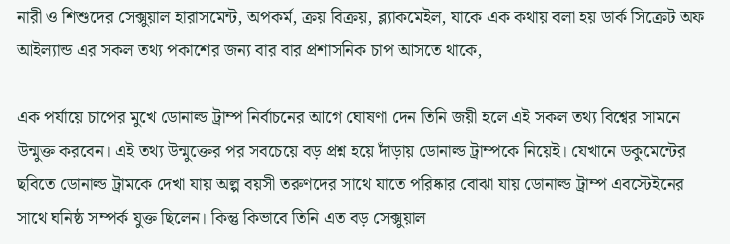নারী ও শিশুদের সেক্সুয়াল হারাসমেন্ট, অপকর্ম, ক্রয় বিক্রয়, ব্ল্যাকমেইল, যাকে এক কথায় বলা হয় ডার্ক সিক্রেট অফ আইল্যান্ড এর সকল তথ্য পকাশের জন্য বার বার প্রশাসনিক চাপ আসতে থাকে,

এক পর্যায়ে চাপের মুখে ডোনাল্ড ট্রাম্প নির্বাচনের আগে ঘোষণা দেন তিনি জয়ী হলে এই সকল তথ্য বিশ্বের সামনে উন্মুক্ত করবেন। এই তথ্য উন্মুক্তের পর সবচেয়ে বড় প্রশ্ন হয়ে দাঁড়ায় ডোনাল্ড ট্রাম্পকে নিয়েই। যেখানে ডকুমেন্টের ছবিতে ডোনাল্ড ট্রামকে দেখা যায় অল্প বয়সী তরুণদের সাথে যাতে পরিষ্কার বোঝা যায় ডোনাল্ড ট্রাম্প এবস্টেইনের সাথে ঘনিষ্ঠ সম্পর্ক যুক্ত ছিলেন। কিন্তু কিভাবে তিনি এত বড় সেক্সুয়াল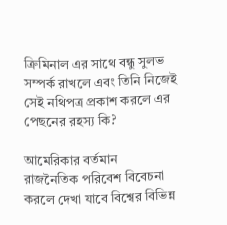ক্রিমিনাল এর সাথে বন্ধু সুলভ সম্পর্ক রাখলে এবং তিনি নিজেই সেই নথিপত্র প্রকাশ করলে এর পেছনের রহস্য কি?

আমেরিকার বর্তমান  রাজনৈতিক পরিবেশ বিবেচনা করলে দেখা যাবে বিশ্বের বিভিন্ন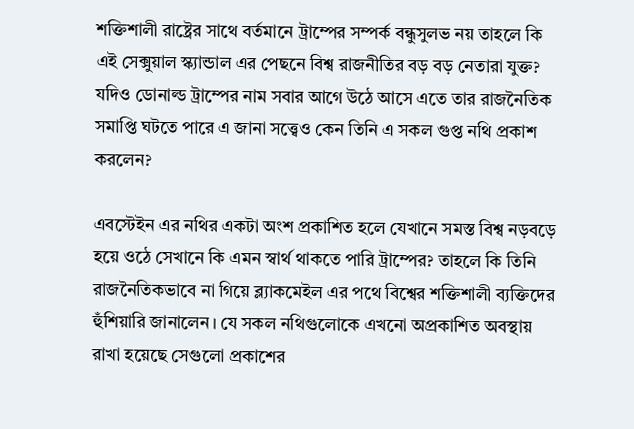শক্তিশালী রাষ্ট্রের সাথে বর্তমানে ট্রাম্পের সম্পর্ক বন্ধুসুলভ নয় তাহলে কি এই সেক্সুয়াল স্ক্যান্ডাল এর পেছনে বিশ্ব রাজনীতির বড় বড় নেতারা যুক্ত? যদিও ডোনাল্ড ট্রাম্পের নাম সবার আগে উঠে আসে এতে তার রাজনৈতিক সমাপ্তি ঘটতে পারে এ জানা সত্ত্বেও কেন তিনি এ সকল গুপ্ত নথি প্রকাশ করলেন?

এবস্টেইন এর নথির একটা অংশ প্রকাশিত হলে যেখানে সমস্ত বিশ্ব নড়বড়ে হয়ে ওঠে সেখানে কি এমন স্বার্থ থাকতে পারি ট্রাম্পের? তাহলে কি তিনি রাজনৈতিকভাবে না গিয়ে ব্ল্যাকমেইল এর পথে বিশ্বের শক্তিশালী ব্যক্তিদের হুঁশিয়ারি জানালেন। যে সকল নথিগুলোকে এখনো অপ্রকাশিত অবস্থায় রাখা হয়েছে সেগুলো প্রকাশের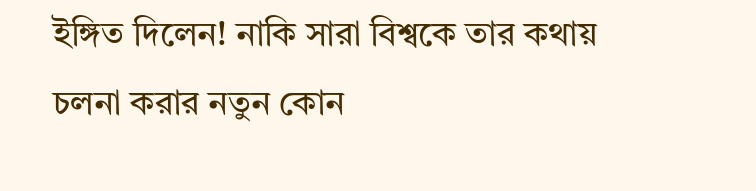ইঙ্গিত দিলেন! নাকি সারা বিশ্বকে তার কথায় চলনা করার নতুন কোন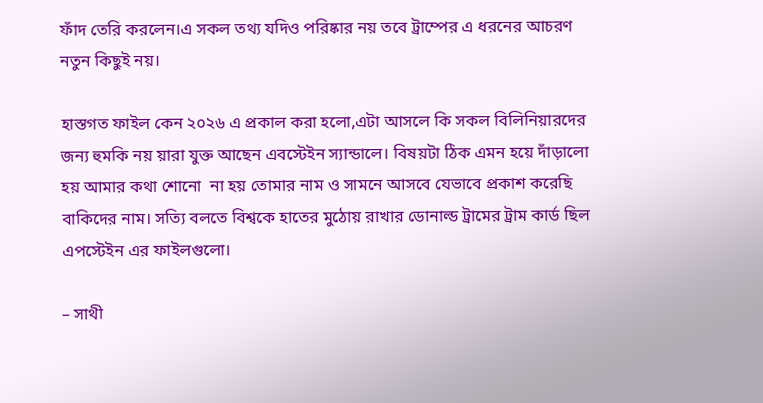ফাঁদ তেরি করলেন।এ সকল তথ্য যদিও পরিষ্কার নয় তবে ট্রাম্পের এ ধরনের আচরণ নতুন কিছুই নয়।

হাস্তগত ফাইল কেন ২০২৬ এ প্রকাল করা হলো,এটা আসলে কি সকল বিলিনিয়ারদের জন্য হুমকি নয় য়ারা যুক্ত আছেন এবস্টেইন স্যান্ডালে। বিষয়টা ঠিক এমন হয়ে দাঁড়ালো হয় আমার কথা শোনো  না হয় তোমার নাম ও সামনে আসবে যেভাবে প্রকাশ করেছি বাকিদের নাম। সত্যি বলতে বিশ্বকে হাতের মুঠোয় রাখার ডোনাল্ড ট্রামের ট্রাম কার্ড ছিল এপস্টেইন এর ফাইলগুলো।

– সাথী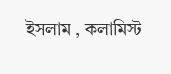ইসলাম , কলামিস্ট